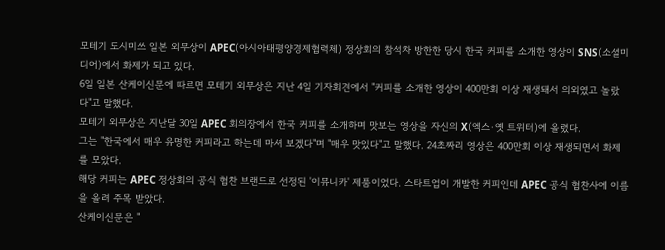모테기 도시미쓰 일본 외무상이 APEC(아시아태평양경제협력체) 정상회의 참석차 방한한 당시 한국 커피를 소개한 영상이 SNS(소셜미디어)에서 화제가 되고 있다.
6일 일본 산케이신문에 따르면 모테기 외무상은 지난 4일 기자회견에서 "커피를 소개한 영상이 400만회 이상 재생돼서 의외였고 놀랐다"고 말했다.
모테기 외무상은 지난달 30일 APEC 회의장에서 한국 커피를 소개하며 맛보는 영상을 자신의 X(엑스·옛 트위터)에 올렸다.
그는 "한국에서 매우 유명한 커피라고 하는데 마셔 보겠다"며 "매우 맛있다"고 말했다. 24초짜리 영상은 400만회 이상 재생되면서 화제를 모았다.
해당 커피는 APEC 정상회의 공식 협찬 브랜드로 선정된 '이뮤니카' 제품이었다. 스타트업이 개발한 커피인데 APEC 공식 협찬사에 이름을 올려 주목 받았다.
산케이신문은 "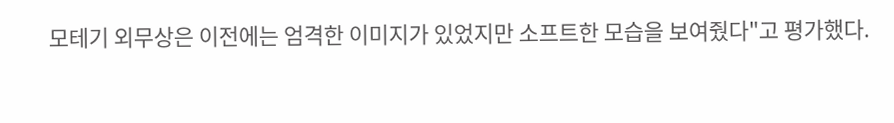모테기 외무상은 이전에는 엄격한 이미지가 있었지만 소프트한 모습을 보여줬다"고 평가했다.